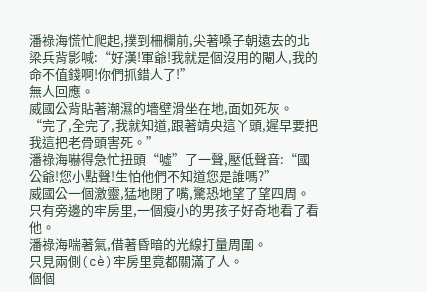潘祿海慌忙爬起,撲到柵欄前,尖著嗓子朝遠去的北梁兵背影喊:“好漢!軍爺!我就是個沒用的閹人,我的命不值錢啊!你們抓錯人了!”
無人回應。
威國公背貼著潮濕的墻壁滑坐在地,面如死灰。
“完了,全完了,我就知道,跟著靖央這丫頭,遲早要把我這把老骨頭害死。”
潘祿海嚇得急忙扭頭“噓”了一聲,壓低聲音:“國公爺!您小點聲!生怕他們不知道您是誰嗎?”
威國公一個激靈,猛地閉了嘴,驚恐地望了望四周。
只有旁邊的牢房里,一個瘦小的男孩子好奇地看了看他。
潘祿海喘著氣,借著昏暗的光線打量周圍。
只見兩側(cè)牢房里竟都關滿了人。
個個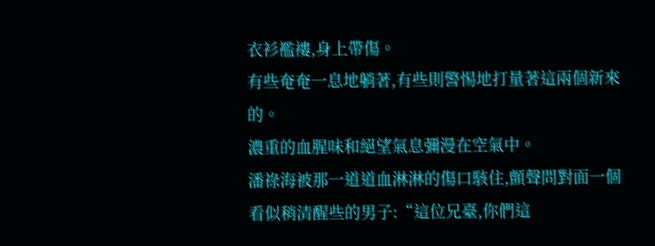衣衫襤褸,身上帶傷。
有些奄奄一息地躺著,有些則警惕地打量著這兩個新來的。
濃重的血腥味和絕望氣息彌漫在空氣中。
潘祿海被那一道道血淋淋的傷口駭住,顫聲問對面一個看似稍清醒些的男子:“這位兄臺,你們這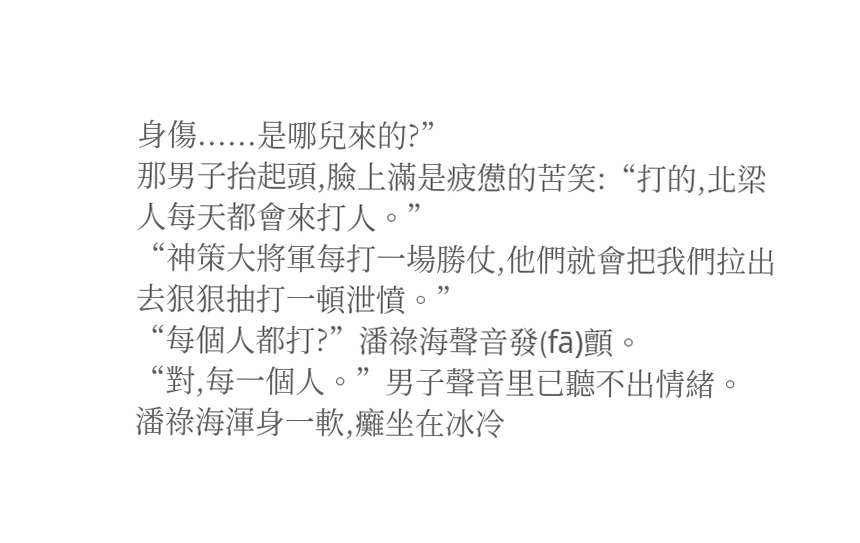身傷......是哪兒來的?”
那男子抬起頭,臉上滿是疲憊的苦笑:“打的,北梁人每天都會來打人。”
“神策大將軍每打一場勝仗,他們就會把我們拉出去狠狠抽打一頓泄憤。”
“每個人都打?”潘祿海聲音發(fā)顫。
“對,每一個人。”男子聲音里已聽不出情緒。
潘祿海渾身一軟,癱坐在冰冷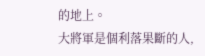的地上。
大將軍是個利落果斷的人,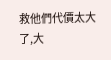救他們代價太大了,大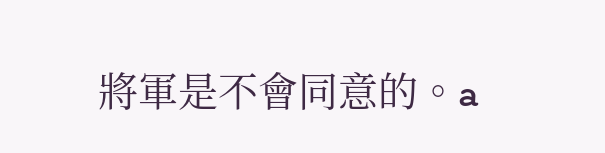將軍是不會同意的。a